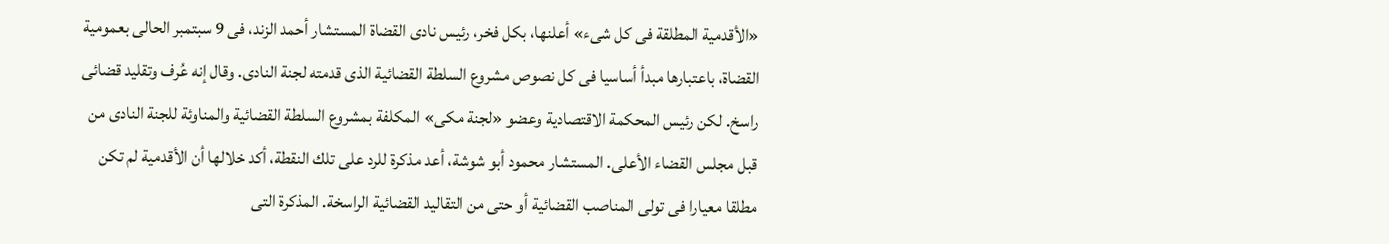«الأقدمية المطلقة فى كل شىء» أعلنها، بكل فخر، رئيس نادى القضاة المستشار أحمد الزند، فى 9 سبتمبر الحالى بعمومية القضاة، باعتبارها مبدأ أساسيا فى كل نصوص مشروع السلطة القضائية الذى قدمته لجنة النادى. وقال إنه عُرف وتقليد قضائى راسخ. لكن رئيس المحكمة الاقتصادية وعضو «لجنة مكى» المكلفة بمشروع السلطة القضائية والمناوئة للجنة النادى من قبل مجلس القضاء الأعلى. المستشار محمود أبو شوشة، أعد مذكرة للرد على تلك النقطة، أكد خلالها أن الأقدمية لم تكن مطلقا معيارا فى تولى المناصب القضائية أو حتى من التقاليد القضائية الراسخة. المذكرة التى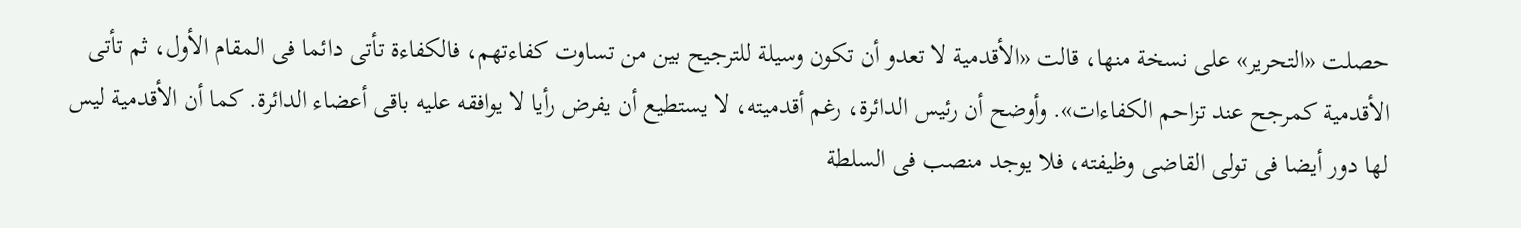حصلت «التحرير» على نسخة منها، قالت «الأقدمية لا تعدو أن تكون وسيلة للترجيح بين من تساوت كفاءتهم، فالكفاءة تأتى دائما فى المقام الأول، ثم تأتى الأقدمية كمرجح عند تزاحم الكفاءات». وأوضح أن رئيس الدائرة، رغم أقدميته، لا يستطيع أن يفرض رأيا لا يوافقه عليه باقى أعضاء الدائرة. كما أن الأقدمية ليس لها دور أيضا فى تولى القاضى وظيفته، فلا يوجد منصب فى السلطة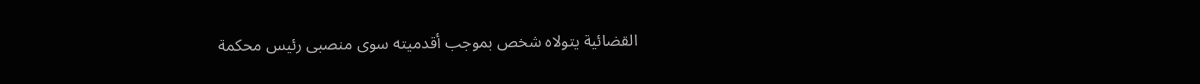القضائية يتولاه شخص بموجب أقدميته سوى منصبى رئيس محكمة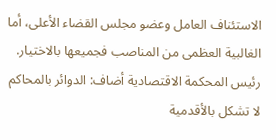الاستئناف العامل وعضو مجلس القضاء الأعلى، أما الغالبية العظمى من المناصب فجميعها بالاختيار. رئيس المحكمة الاقتصادية أضاف: الدوائر بالمحاكم لا تشكل بالأقدمية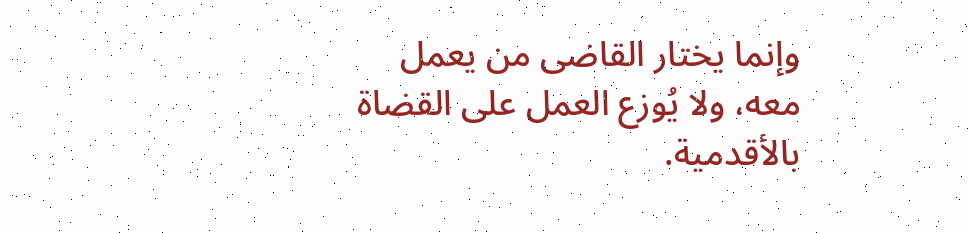وإنما يختار القاضى من يعمل معه، ولا يُوزع العمل على القضاة بالأقدمية.